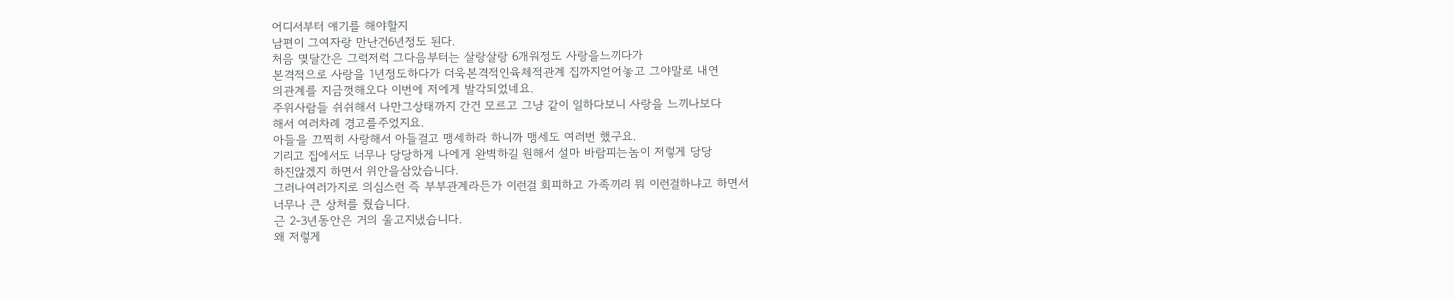어디서부터 얘기를 해야할지
남편이 그여자랑 만난건6년정도 된다.
처음 몆달간은 그럭저럭 그다음부터는 살랑살랑 6개워정도 사랑을느끼다가
본격적으로 사랑을 1년정도하다가 더욱본격적인육체적관계 집까지얻어놓고 그야말로 내연
의관계를 지금껏해오다 이번에 저에게 발각되었네요.
주위사람들 쉬쉬해서 나만그상태까지 간건 모르고 그냥 같이 일하다보니 사랑을 느끼나보다
해서 여러차례 경고를주었지요.
아들을 끄찍히 사랑해서 아들걸고 맹세하라 하니까 맹세도 여러번 했구요.
기리고 집에서도 너무나 당당하게 나에게 완벽하길 원해서 설마 바람피는놈이 저렇게 당당
하진않겠지 하면서 위안을삼았습니다.
그러나여러가지로 의심스런 즉 부부관계라든가 이런걸 회피하고 가족끼리 뭐 이런걸하냐고 하면서
너무나 큰 상처를 줬습니다.
근 2-3년동안은 거의 울고지냈습니다.
왜 저렇게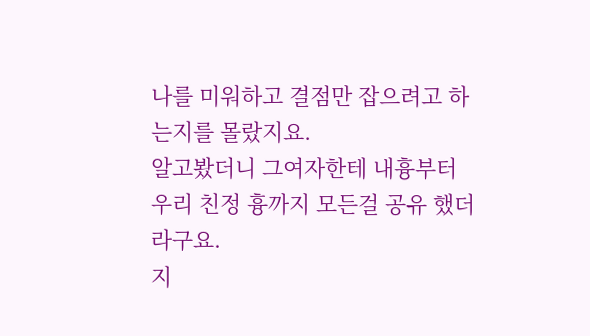나를 미워하고 결점만 잡으려고 하는지를 몰랐지요.
알고봤더니 그여자한테 내흉부터 우리 친정 흉까지 모든걸 공유 했더라구요.
지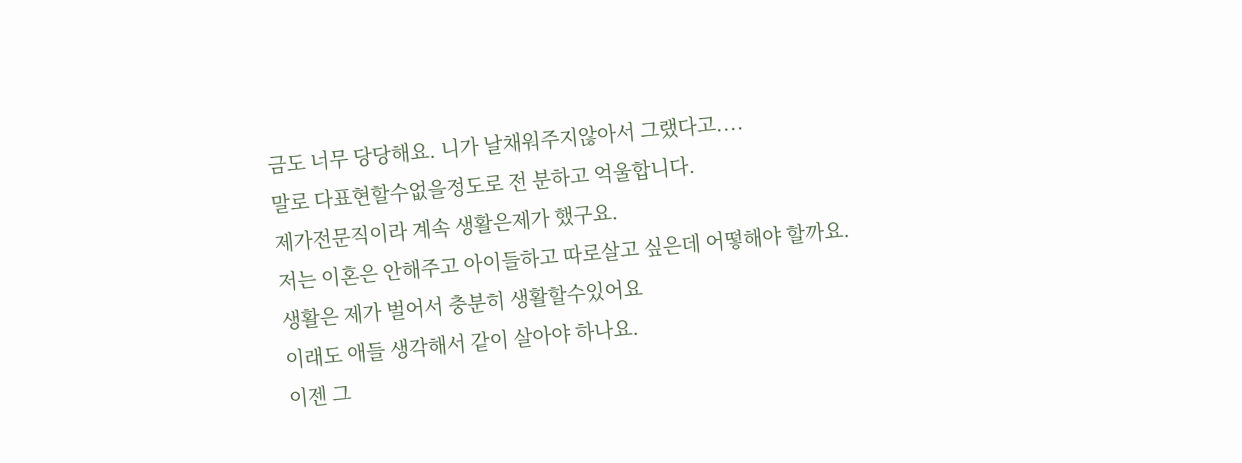금도 너무 당당해요. 니가 날채워주지않아서 그랬다고....
말로 다표현할수없을정도로 전 분하고 억울합니다.
제가전문직이라 계속 생활은제가 했구요.
저는 이혼은 안해주고 아이들하고 따로살고 싶은데 어떻해야 할까요.
생활은 제가 벌어서 충분히 생활할수있어요
이래도 애들 생각해서 같이 살아야 하나요.
이젠 그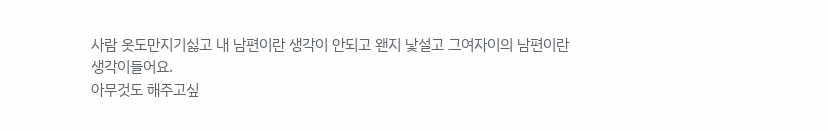사람 옷도만지기싫고 내 남편이란 생각이 안되고 왠지 낯설고 그여자이의 남편이란
생각이들어요.
아무것도 해주고싶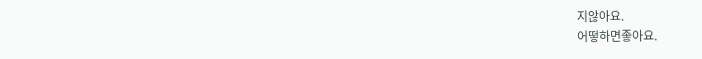지않아요.
어떻하면좋아요.